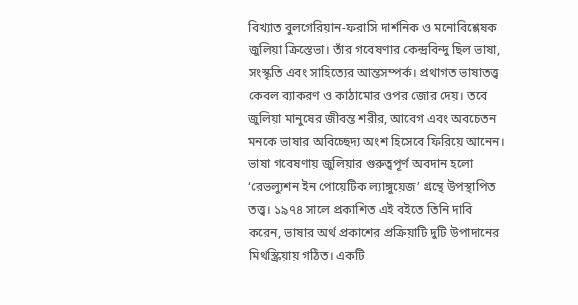বিখ্যাত বুলগেরিয়ান-ফরাসি দার্শনিক ও মনোবিশ্লেষক জুলিয়া ক্রিস্তেভা। তাঁর গবেষণার কেন্দ্রবিন্দু ছিল ভাষা, সংস্কৃতি এবং সাহিত্যের আন্তসম্পর্ক। প্রথাগত ভাষাতত্ত্ব কেবল ব্যাকরণ ও কাঠামোর ওপর জোর দেয়। তবে জুলিয়া মানুষের জীবন্ত শরীর, আবেগ এবং অবচেতন মনকে ভাষার অবিচ্ছেদ্য অংশ হিসেবে ফিরিয়ে আনেন।
ভাষা গবেষণায় জুলিয়ার গুরুত্বপূর্ণ অবদান হলো ‘রেভল্যুশন ইন পোয়েটিক ল্যাঙ্গুয়েজ’ গ্রন্থে উপস্থাপিত তত্ত্ব। ১৯৭৪ সালে প্রকাশিত এই বইতে তিনি দাবি করেন, ভাষার অর্থ প্রকাশের প্রক্রিয়াটি দুটি উপাদানের মিথস্ক্রিয়ায় গঠিত। একটি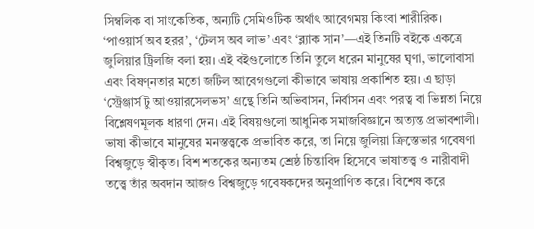সিম্বলিক বা সাংকেতিক, অন্যটি সেমিওটিক অর্থাৎ আবেগময় কিংবা শারীরিক।
‘পাওয়ার্স অব হরর’, ‘টেলস অব লাভ’ এবং ‘ব্ল্যাক সান’—এই তিনটি বইকে একত্রে জুলিয়ার ট্রিলজি বলা হয়। এই বইগুলোতে তিনি তুলে ধরেন মানুষের ঘৃণা, ভালোবাসা এবং বিষণ্নতার মতো জটিল আবেগগুলো কীভাবে ভাষায় প্রকাশিত হয়। এ ছাড়া ‘স্ট্রেঞ্জার্স টু আওয়ারসেলভস’ গ্রন্থে তিনি অভিবাসন, নির্বাসন এবং পরত্ব বা ভিন্নতা নিয়ে বিশ্লেষণমূলক ধারণা দেন। এই বিষয়গুলো আধুনিক সমাজবিজ্ঞানে অত্যন্ত প্রভাবশালী।
ভাষা কীভাবে মানুষের মনস্তত্ত্বকে প্রভাবিত করে, তা নিয়ে জুলিয়া ক্রিস্তেভার গবেষণা বিশ্বজুড়ে স্বীকৃত। বিশ শতকের অন্যতম শ্রেষ্ঠ চিন্তাবিদ হিসেবে ভাষাতত্ত্ব ও নারীবাদী তত্ত্বে তাঁর অবদান আজও বিশ্বজুড়ে গবেষকদের অনুপ্রাণিত করে। বিশেষ করে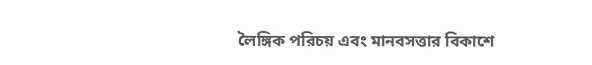লৈঙ্গিক পরিচয় এবং মানবসত্তার বিকাশে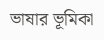ভাষার ভূমিকা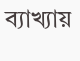ব্যাখ্যায়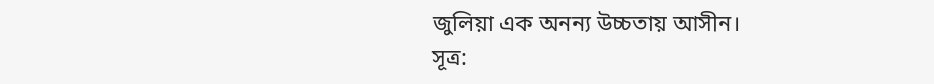জুলিয়া এক অনন্য উচ্চতায় আসীন।
সূত্র: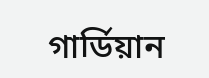গার্ডিয়ান